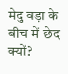मेदु वड़ा के बीच में छेद क्यों?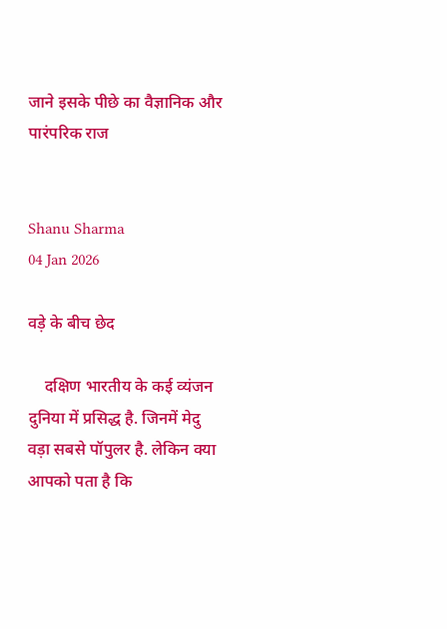जाने इसके पीछे का वैज्ञानिक और पारंपरिक राज


Shanu Sharma
04 Jan 2026

वड़े के बीच छेद

    दक्षिण भारतीय के कई व्यंजन दुनिया में प्रसिद्ध है. जिनमें मेदु वड़ा सबसे पॉपुलर है. लेकिन क्या आपको पता है कि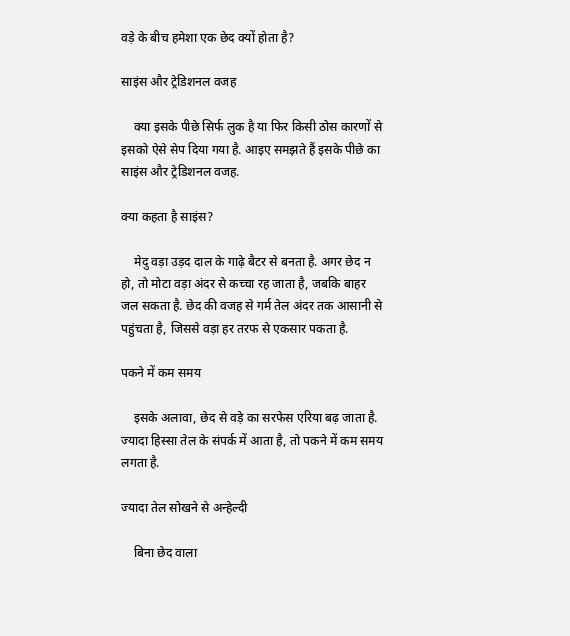वड़े के बीच हमेशा एक छेद क्यों होता है?

साइंस और ट्रेडिशनल वजह

    क्या इसके पीछे सिर्फ लुक है या फिर किसी ठोस कारणों से इसको ऐसे सेप दिया गया है. आइए समझते हैं इसके पीछे का साइंस और ट्रेडिशनल वजह.

क्या कहता है साइंस?

    मेदु वड़ा उड़द दाल के गाढ़े बैटर से बनता है. अगर छेद न हो, तो मोटा वड़ा अंदर से कच्चा रह जाता है, जबकि बाहर जल सकता है. छेद की वजह से गर्म तेल अंदर तक आसानी से पहुंचता है, जिससे वड़ा हर तरफ से एकसार पकता है.

पकने में कम समय

    इसके अलावा, छेद से वड़े का सरफेस एरिया बढ़ जाता है. ज्यादा हिस्सा तेल के संपर्क में आता है, तो पकने में कम समय लगता है.

ज्यादा तेल सोखने से अन्हेल्दी

    बिना छेद वाला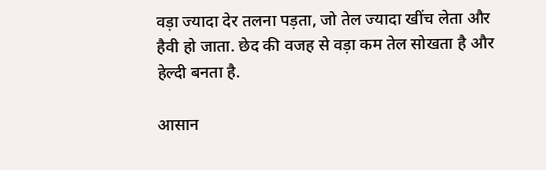वड़ा ज्यादा देर तलना पड़ता, जो तेल ज्यादा खींच लेता और हैवी हो जाता. छेद की वजह से वड़ा कम तेल सोखता है और हेल्दी बनता है.

आसान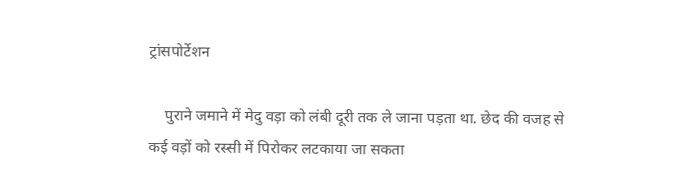ट्रांसपोर्टेशन

    पुराने जमाने में मेदु वड़ा को लंबी दूरी तक ले जाना पड़ता था. छेद की वजह से कई वड़ों को रस्सी में पिरोकर लटकाया जा सकता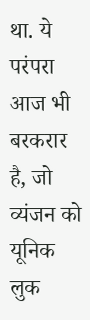था. ये परंपरा आज भी बरकरार है, जो व्यंजन को यूनिक लुक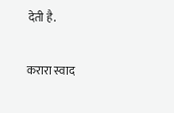देती है.

करारा स्वाद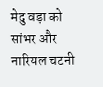मेदु वड़ा को सांभर और नारियल चटनी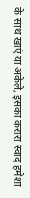के साथ खाएं या अकेले, इसका करारा स्वाद हमेशा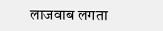लाजवाब लगता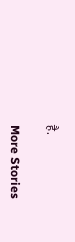है.

More Stories